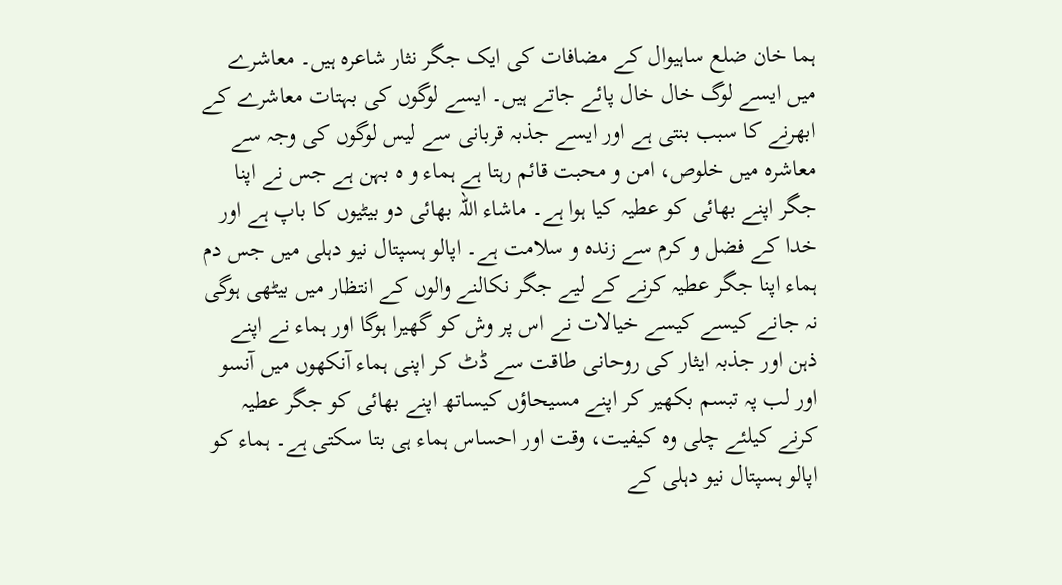ہما خان ضلع ساہیوال کے مضافات کی ایک جگر نثار شاعرہ ہیں۔ معاشرے میں ایسے لوگ خال خال پائے جاتے ہیں۔ ایسے لوگوں کی بہتات معاشرے کے ابھرنے کا سبب بنتی ہے اور ایسے جذبہ قربانی سے لیس لوگوں کی وجہ سے معاشرہ میں خلوص، امن و محبت قائم رہتا ہے ہماء و ہ بہن ہے جس نے اپنا جگر اپنے بھائی کو عطیہ کیا ہوا ہے۔ ماشاء اللہ بھائی دو بیٹیوں کا باپ ہے اور خدا کے فضل و کرم سے زندہ و سلامت ہے۔ اپالو ہسپتال نیو دہلی میں جس دم ہماء اپنا جگر عطیہ کرنے کے لیے جگر نکالنے والوں کے انتظار میں بیٹھی ہوگی نہ جانے کیسے کیسے خیالات نے اس پر وش کو گھیرا ہوگا اور ہماء نے اپنے ذہن اور جذبہ ایثار کی روحانی طاقت سے ڈٹ کر اپنی ہماء آنکھوں میں آنسو اور لب پہ تبسم بکھیر کر اپنے مسیحاؤں کیساتھ اپنے بھائی کو جگر عطیہ کرنے کیلئے چلی وہ کیفیت، وقت اور احساس ہماء ہی بتا سکتی ہے۔ ہماء کو اپالو ہسپتال نیو دہلی کے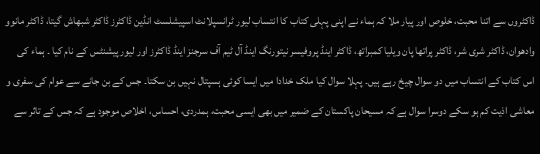ڈاکٹروں سے اتنا محبت، خلوص اور پیار ملا کہ ہماء نے اپنی پہلی کتاب کا انتساب لیور ٹرانسپلانٹ اسپیشلسٹ انڈین ڈاکٹرز ڈاکٹر شبھاش گیتا، ڈاکٹر مانوو وادھوان، ڈاکٹر شری شر، ڈاکٹر پراتھا پان ویلیا کمبراتھ، ڈاکٹر اینڈ پروفیسر نیتورنگ اینڈ آل ٹیم آف سرجنز اینڈ ڈاکٹرز اور لیور پیشنٹس کے نام کیا ۔ ہماء کی اس کتاب کے انتساب میں دو سوال چیخ رہے ہیں۔ پہلا سوال کیا ملک خدادا میں ایسا کوئی ہسپتال نہیں بن سکتا۔ جس کے بن جانے سے عوام کی سفری و معاشی اذیت کم ہو سکے دوسرا سوال ہے کہ مسیحان پاکستان کے ضمیر میں بھی ایسی محبت، ہمدردی، احساس، اخلاص موجود ہے کہ جس کے تاثر سے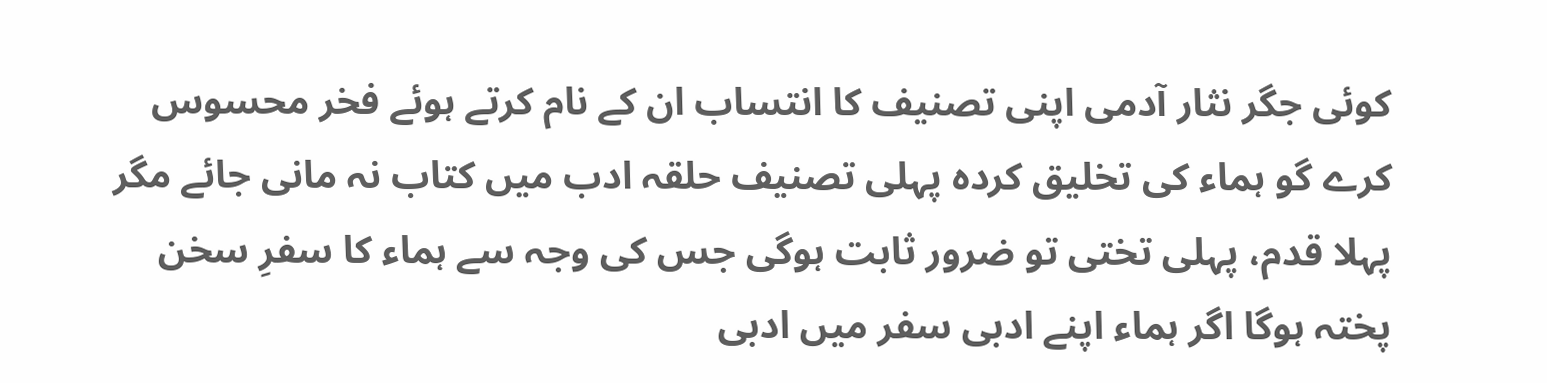کوئی جگر نثار آدمی اپنی تصنیف کا انتساب ان کے نام کرتے ہوئے فخر محسوس کرے گو ہماء کی تخلیق کردہ پہلی تصنیف حلقہ ادب میں کتاب نہ مانی جائے مگر پہلا قدم، پہلی تختی تو ضرور ثابت ہوگی جس کی وجہ سے ہماء کا سفرِ سخن پختہ ہوگا اگر ہماء اپنے ادبی سفر میں ادبی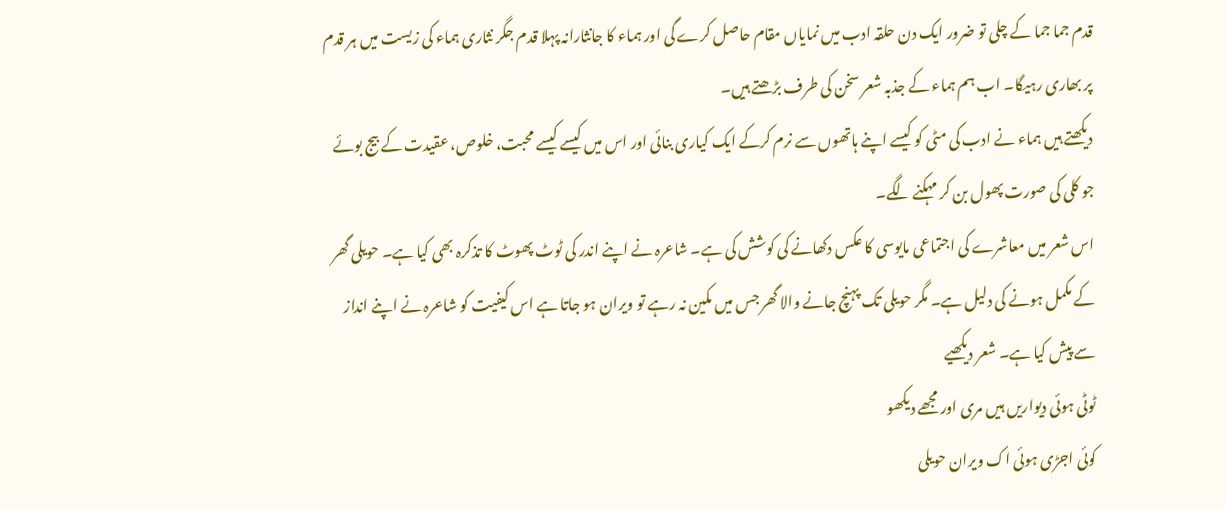قدم جما جما کے چلی تو ضرور ایک دن حلقہ ادب میں نمایاں مقام حاصل کرے گی اور ہماء کا جانثارانہ پہلا قدم جگر نثاری ہماء کی زیست میں ہر قدم پر بھاری رہیگا۔ اب ہم ہماء کے جذبہ شعر سخن کی طرف بڑھتے ہیں۔
دیکھتے ہیں ہماء نے ادب کی مٹی کو کیسے اپنے ہاتھوں سے نرم کرکے ایک کیاری بنائی اور اس میں کیسے کیسے محبت، خلوص، عقیدت کے بیج بوئے جو کلی کی صورت پھول بن کر مہکنے لگے۔
اس شعر میں معاشرے کی اجتماعی مایوسی کا عکس دکھانے کی کوشش کی ہے۔ شاعرہ نے اپنے اندر کی ٹوٹ پھوٹ کا تذکرہ بھی کیا ہے۔ حویلی گھر کے مکمل ہونے کی دلیل ہے۔ مگر حویلی تک پہنچ جانے والا گھر جس میں مکین نہ رہے تو ویران ہو جاتا ہے اس کیفیت کو شاعرہ نے اپنے انداز سے پیش کیا ہے۔ شعر دیکھیے
ٹوٹی ہوئی دیواریں ہیں مری اور مجھے دیکھو
کوئی اجڑی ہوئی اک ویران حویلی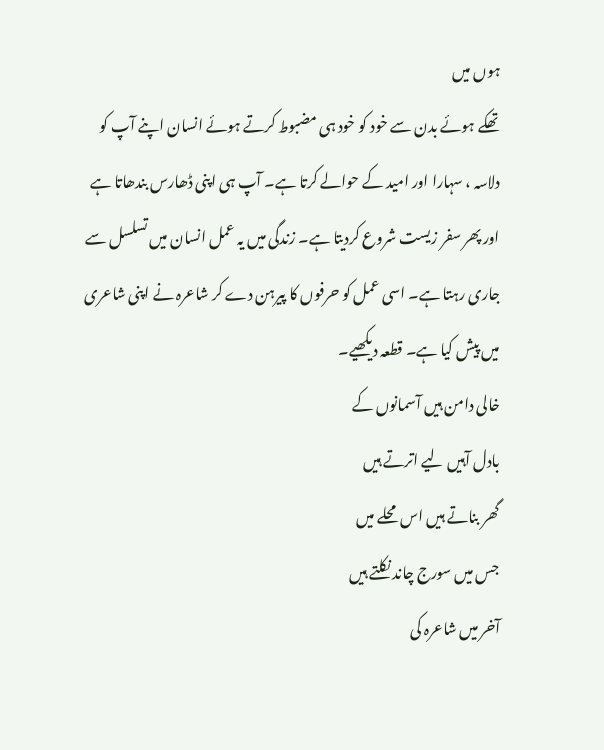ہوں میں
تھکے ہوئے بدن سے خود کو خود ہی مضبوط کرتے ہوئے انسان اپنے آپ کو دلاسہ ، سہارا اور امید کے حوالے کرتا ہے۔ آپ ہی اپنی ڈھارس بندھاتا ہے اور پھر سفر زیست شروع کردیتا ہے۔ زندگی میں یہ عمل انسان میں تسلسل سے جاری رہتا ہے۔ اسی عمل کو حرفوں کا پیرہن دے کر شاعرہ نے اپنی شاعری میں پیش کیا ہے۔ قطعہ دیکھیے۔
خالی دامن ہیں آسمانوں کے
بادل آہیں لیے اترتے ہیں
گھر بناتے ہیں اس محلے میں
جس میں سورج چاند نکلتے ہیں
آخر میں شاعرہ کی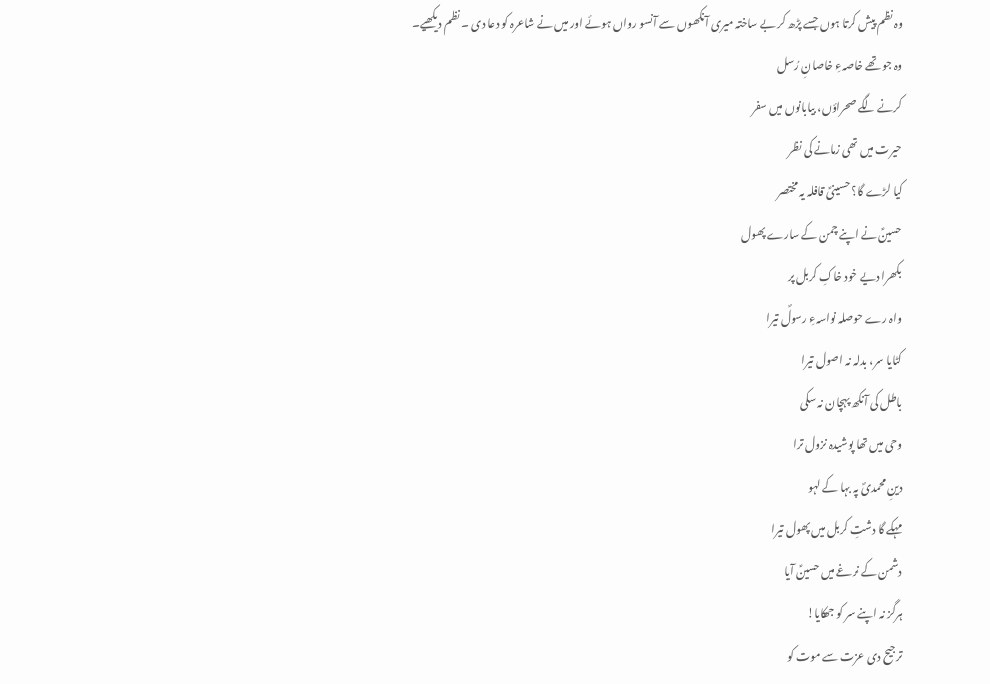وہ نظم پیش کرتا ہوں جسے پڑھ کر بے ساختہ میری آنکھوں سے آنسو رواں ہوئے اور میں نے شاعرہ کو دعا دی ۔ نظم دیکھیے۔
وہ جو تھے خاصہءِ خاصانِ رُسل
کرنے لگے صحراؤں، بیابانوں میں سفر
حیرت میں تھی زمانے کی نظر
کیا لڑے گا؟ حسینیؑ قافلہ یہ مختصر
حسینؑ نے اپنے چمن کے سارے پھول
بکھرا دیے خود خاکِ کربل پر
واہ رے حوصلہ نواسہءِ رسولؐ تیرا
کٹایا سر، بدلہ نہ اصول تیرا
باطل کی آنکھ پہچان نہ سکی
وحی میں تھا پوشیدہ نزول ترا
دینِ محمدیؐ پہ بہا کے لہو
مہکے گا دشتِ کربل میں پھول تیرا
دشمن کے نرغے میں حسینؑ آیا
ہرگز نہ اپنے سر کو جھکایا!
ترجیح دی عزت سے موت کو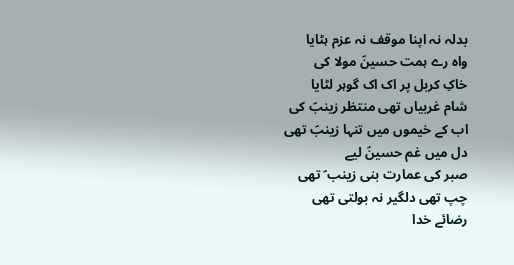بدلہ نہ اپنا موقف نہ عزم ہٹایا
واہ رے ہمت حسینؑ مولا کی
خاکِ کربل پر اک اک گوہر لٹایا
شام غربیاں تھی منتظر زینبؑ کی
اب کے خیموں میں تنہا زینبؑ تھی
دل میں غم حسینؑ لیے
صبر کی عمارت بنی زینب ؑ تھی
چپ تھی دلگیر نہ بولتی تھی
رضائے خدا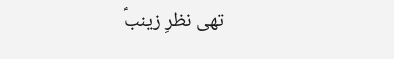تھی نظرِ زینبؑ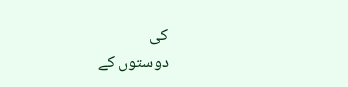کی
دوستوں کے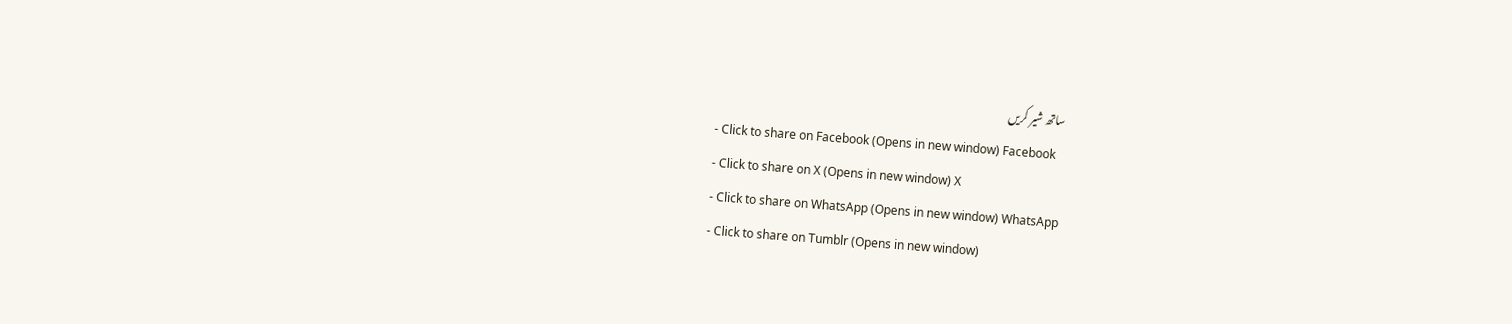ساتھ شیر کریں
- Click to share on Facebook (Opens in new window) Facebook
- Click to share on X (Opens in new window) X
- Click to share on WhatsApp (Opens in new window) WhatsApp
- Click to share on Tumblr (Opens in new window)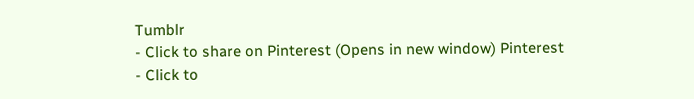Tumblr
- Click to share on Pinterest (Opens in new window) Pinterest
- Click to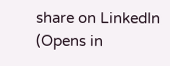share on LinkedIn (Opens in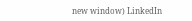new window) LinkedIn